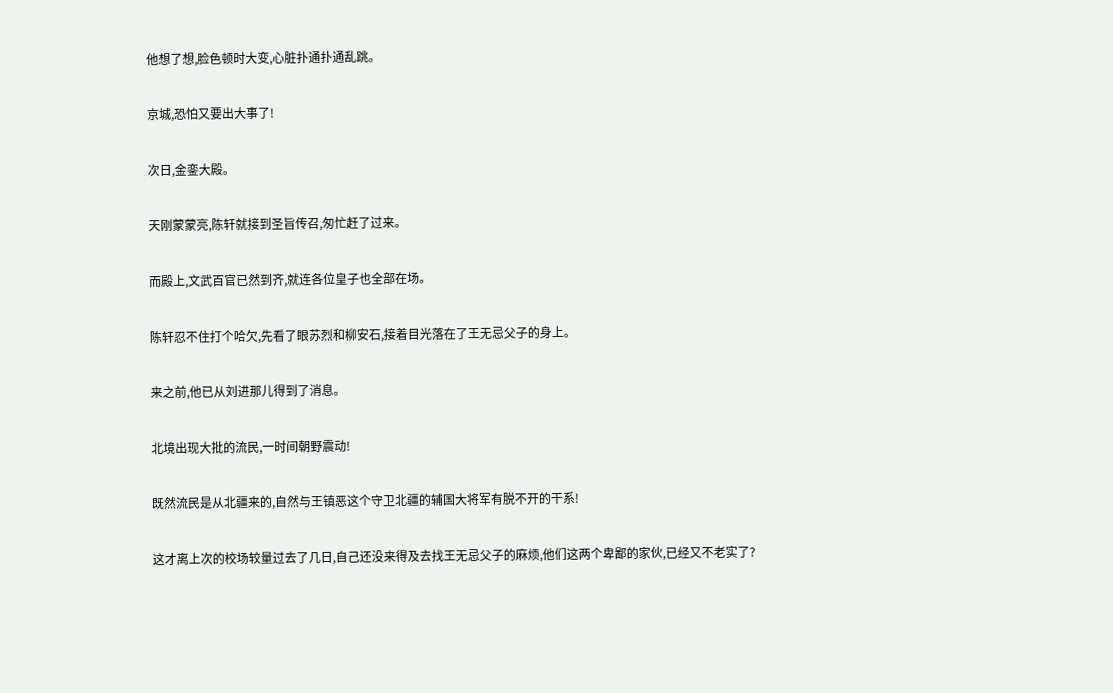他想了想,脸色顿时大变,心脏扑通扑通乱跳。

京城,恐怕又要出大事了!

次日,金銮大殿。

天刚蒙蒙亮,陈轩就接到圣旨传召,匆忙赶了过来。

而殿上,文武百官已然到齐,就连各位皇子也全部在场。

陈轩忍不住打个哈欠,先看了眼苏烈和柳安石,接着目光落在了王无忌父子的身上。

来之前,他已从刘进那儿得到了消息。

北境出现大批的流民,一时间朝野震动!

既然流民是从北疆来的,自然与王镇恶这个守卫北疆的辅国大将军有脱不开的干系!

这才离上次的校场较量过去了几日,自己还没来得及去找王无忌父子的麻烦,他们这两个卑鄙的家伙,已经又不老实了?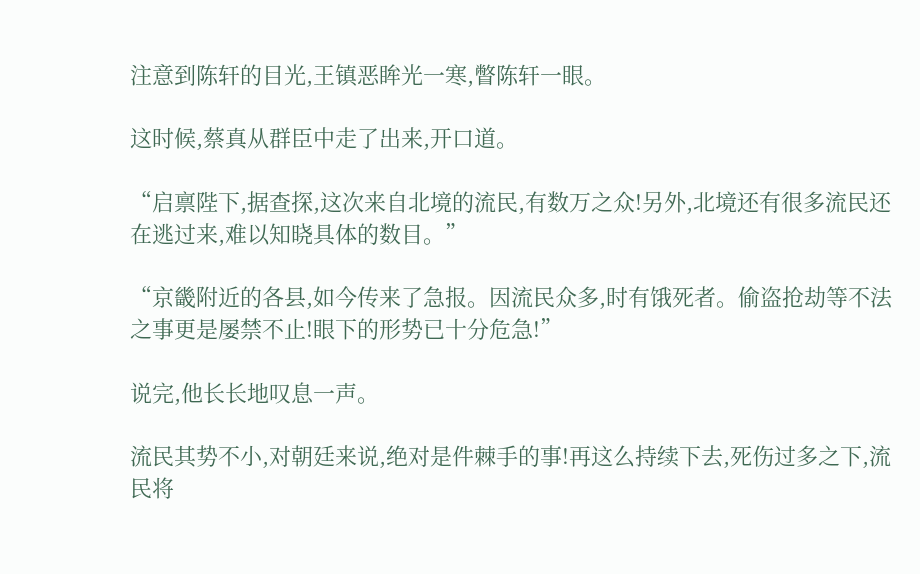注意到陈轩的目光,王镇恶眸光一寒,瞥陈轩一眼。

这时候,蔡真从群臣中走了出来,开口道。

“启禀陛下,据查探,这次来自北境的流民,有数万之众!另外,北境还有很多流民还在逃过来,难以知晓具体的数目。”

“京畿附近的各县,如今传来了急报。因流民众多,时有饿死者。偷盗抢劫等不法之事更是屡禁不止!眼下的形势已十分危急!”

说完,他长长地叹息一声。

流民其势不小,对朝廷来说,绝对是件棘手的事!再这么持续下去,死伤过多之下,流民将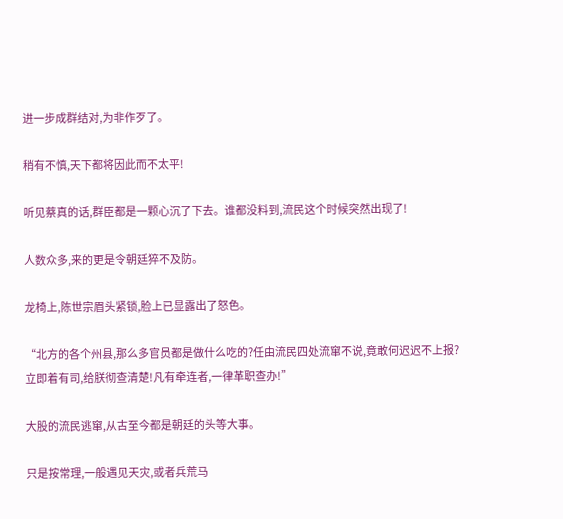进一步成群结对,为非作歹了。

稍有不慎,天下都将因此而不太平!

听见蔡真的话,群臣都是一颗心沉了下去。谁都没料到,流民这个时候突然出现了!

人数众多,来的更是令朝廷猝不及防。

龙椅上,陈世宗眉头紧锁,脸上已显露出了怒色。

“北方的各个州县,那么多官员都是做什么吃的?任由流民四处流窜不说,竟敢何迟迟不上报?立即着有司,给朕彻查清楚!凡有牵连者,一律革职查办!”

大股的流民逃窜,从古至今都是朝廷的头等大事。

只是按常理,一般遇见天灾,或者兵荒马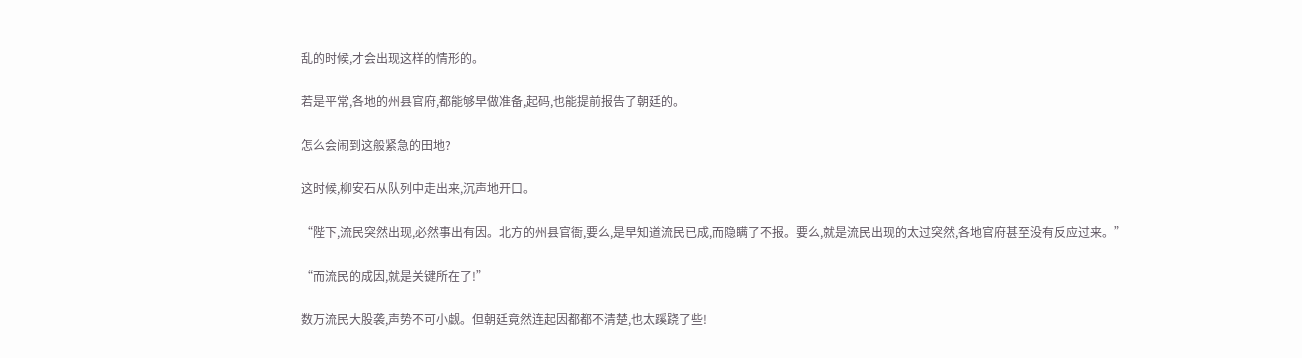乱的时候,才会出现这样的情形的。

若是平常,各地的州县官府,都能够早做准备,起码,也能提前报告了朝廷的。

怎么会闹到这般紧急的田地?

这时候,柳安石从队列中走出来,沉声地开口。

“陛下,流民突然出现,必然事出有因。北方的州县官衙,要么,是早知道流民已成,而隐瞒了不报。要么,就是流民出现的太过突然,各地官府甚至没有反应过来。”

“而流民的成因,就是关键所在了!”

数万流民大股袭,声势不可小觑。但朝廷竟然连起因都都不清楚,也太蹊跷了些!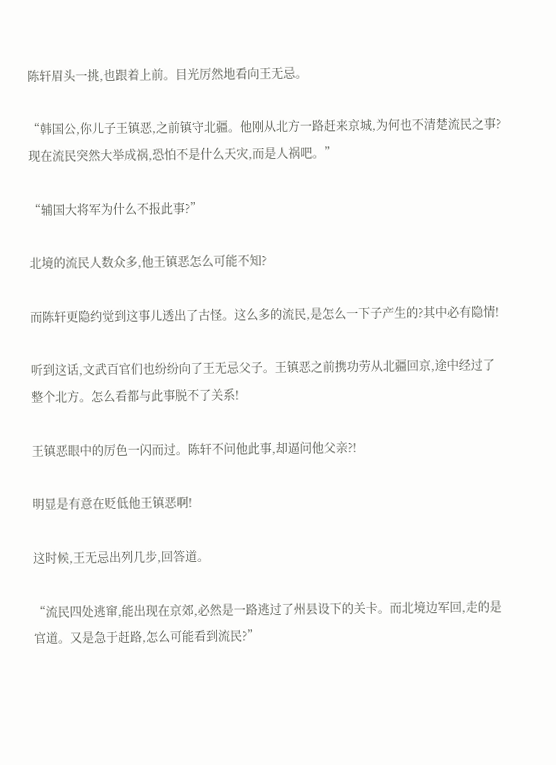陈轩眉头一挑,也跟着上前。目光厉然地看向王无忌。

“韩国公,你儿子王镇恶,之前镇守北疆。他刚从北方一路赶来京城,为何也不清楚流民之事?现在流民突然大举成祸,恐怕不是什么天灾,而是人祸吧。”

“辅国大将军为什么不报此事?”

北境的流民人数众多,他王镇恶怎么可能不知?

而陈轩更隐约觉到这事儿透出了古怪。这么多的流民,是怎么一下子产生的?其中必有隐情!

听到这话,文武百官们也纷纷向了王无忌父子。王镇恶之前携功劳从北疆回京,途中经过了整个北方。怎么看都与此事脱不了关系!

王镇恶眼中的厉色一闪而过。陈轩不问他此事,却逼问他父亲?!

明显是有意在贬低他王镇恶啊!

这时候,王无忌出列几步,回答道。

“流民四处逃窜,能出现在京郊,必然是一路逃过了州县设下的关卡。而北境边军回,走的是官道。又是急于赶路,怎么可能看到流民?”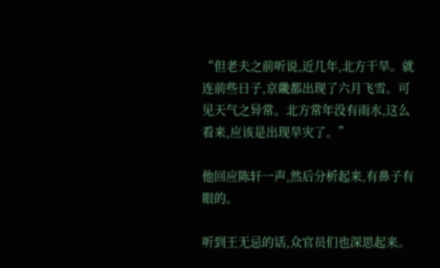“但老夫之前听说,近几年,北方干旱。就连前些日子,京畿都出现了六月飞雪。可见天气之异常。北方常年没有雨水,这么看来,应该是出现旱灾了。”

他回应陈轩一声,然后分析起来,有鼻子有眼的。

听到王无忌的话,众官员们也深思起来。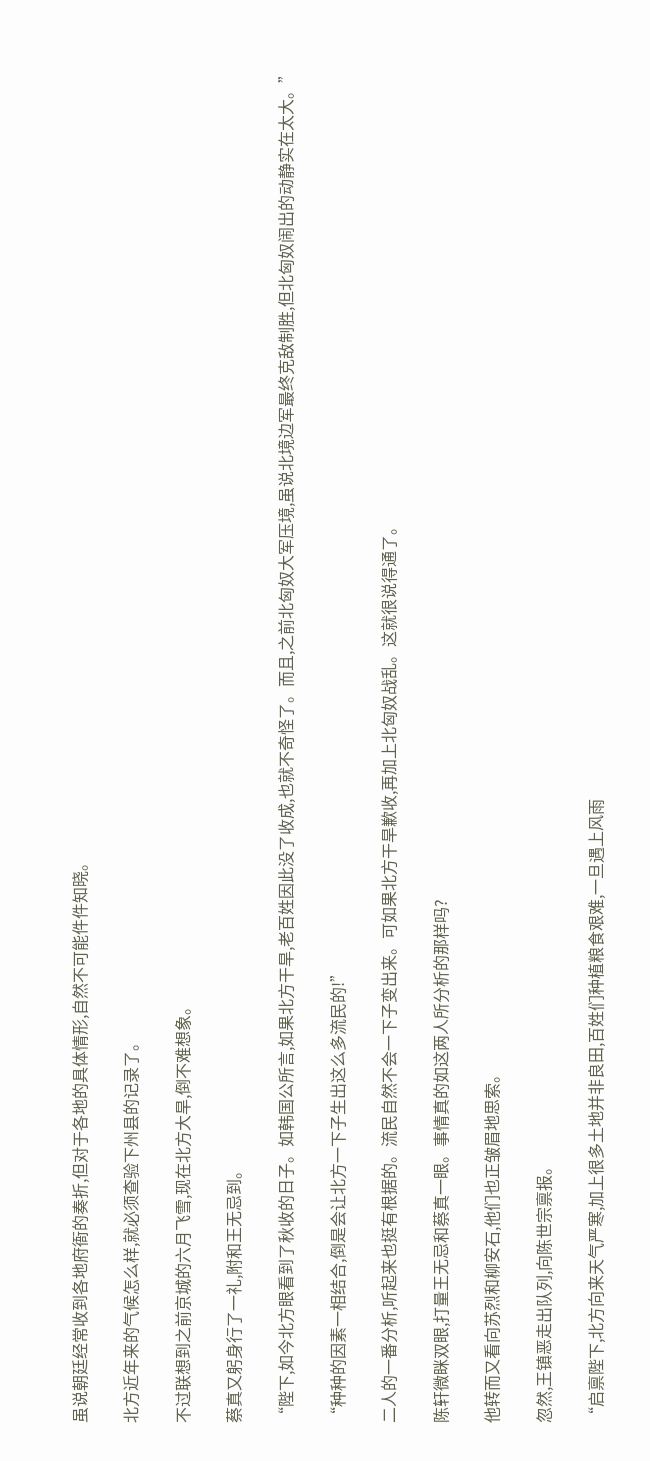虽说朝廷经常收到各地府衙的奏折,但对于各地的具体情形,自然不可能件件知晓。

北方近年来的气候怎么样,就必须查验下州县的记录了。

不过联想到之前京城的六月飞雪,现在北方大旱,倒不难想象。

蔡真又躬身行了一礼,附和王无忌到。

“陛下,如今北方眼看到了秋收的日子。如韩国公所言,如果北方干旱,老百姓因此没了收成,也就不奇怪了。而且,之前北匈奴大军压境,虽说北境边军最终克敌制胜,但北匈奴闹出的动静实在太大。”

“种种的因素一相结合,倒是会让北方一下子生出这么多流民的!”

二人的一番分析,听起来也挺有根据的。流民自然不会一下子变出来。可如果北方干旱歉收,再加上北匈奴战乱。这就很说得通了。

陈轩微眯双眼,打量王无忌和蔡真一眼。事情真的如这两人所分析的那样吗?

他转而又看向苏烈和柳安石,他们也正皱眉地思索。

忽然,王镇恶走出队列,向陈世宗禀报。

“启禀陛下,北方向来天气严寒,加上很多土地并非良田,百姓们种植粮食艰难,一旦遇上风雨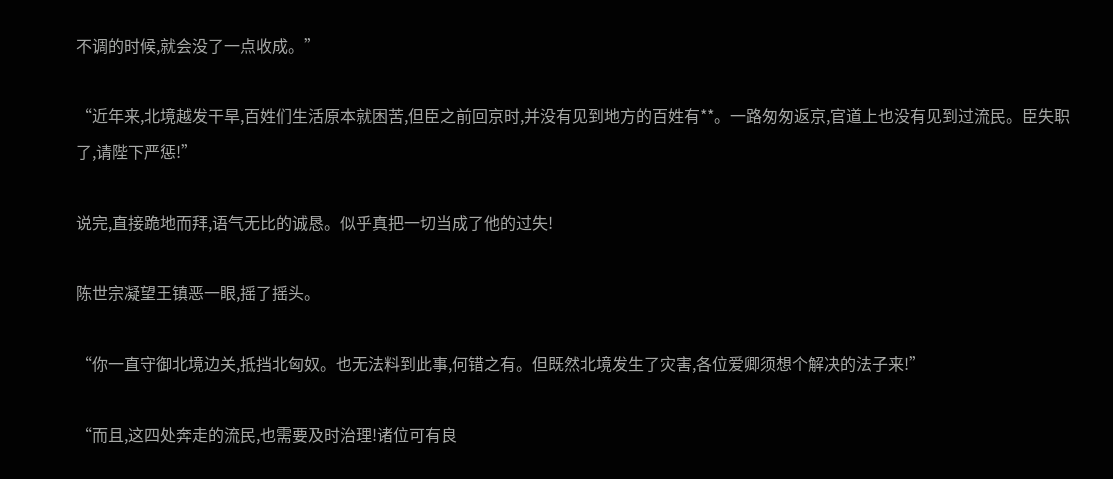不调的时候,就会没了一点收成。”

“近年来,北境越发干旱,百姓们生活原本就困苦,但臣之前回京时,并没有见到地方的百姓有**。一路匆匆返京,官道上也没有见到过流民。臣失职了,请陛下严惩!”

说完,直接跪地而拜,语气无比的诚恳。似乎真把一切当成了他的过失!

陈世宗凝望王镇恶一眼,摇了摇头。

“你一直守御北境边关,抵挡北匈奴。也无法料到此事,何错之有。但既然北境发生了灾害,各位爱卿须想个解决的法子来!”

“而且,这四处奔走的流民,也需要及时治理!诸位可有良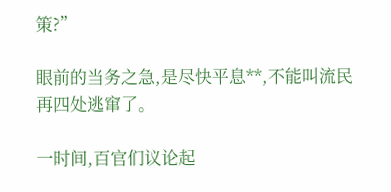策?”

眼前的当务之急,是尽快平息**,不能叫流民再四处逃窜了。

一时间,百官们议论起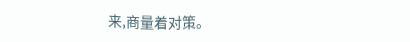来,商量着对策。